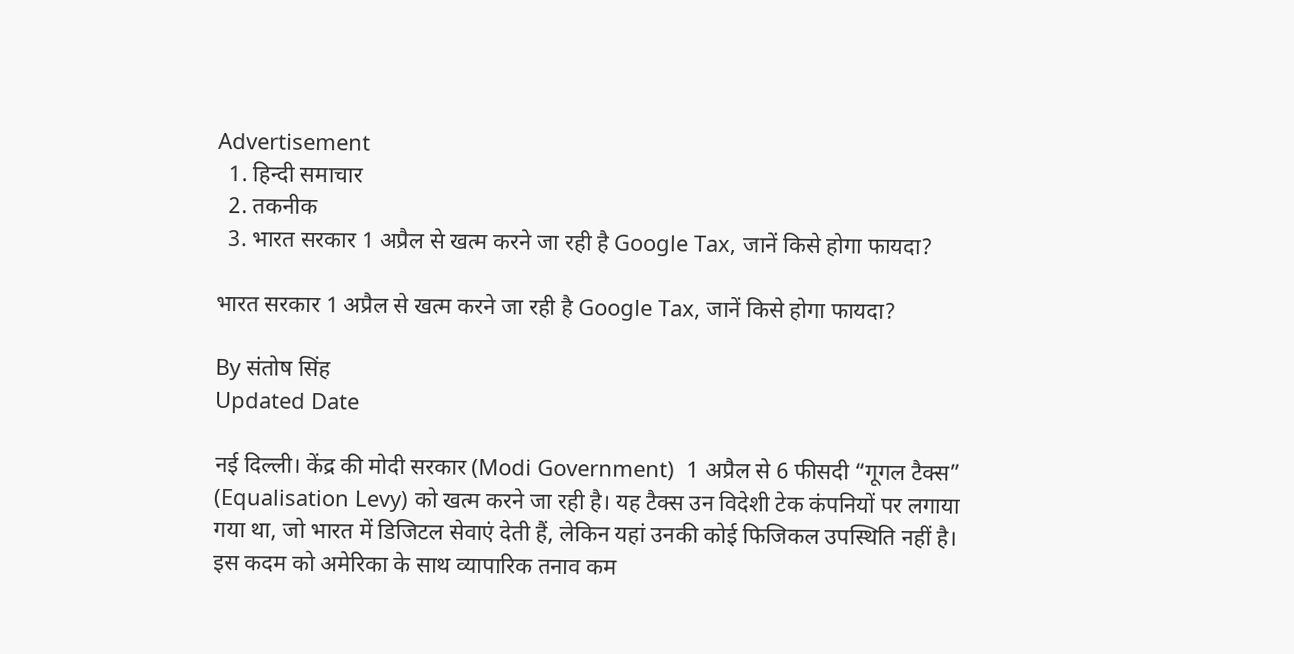Advertisement
  1. हिन्दी समाचार
  2. तकनीक
  3. भारत सरकार 1 अप्रैल से खत्म करने जा रही है Google Tax, जानें किसे होगा फायदा?

भारत सरकार 1 अप्रैल से खत्म करने जा रही है Google Tax, जानें किसे होगा फायदा?

By संतोष सिंह
Updated Date

नई दिल्ली। केंद्र की मोदी सरकार (Modi Government)  1 अप्रैल से 6 फीसदी “गूगल टैक्स” (Equalisation Levy) को खत्म करने जा रही है। यह टैक्स उन विदेशी टेक कंपनियों पर लगाया गया था, जो भारत में डिजिटल सेवाएं देती हैं, लेकिन यहां उनकी कोई फिजिकल उपस्थिति नहीं है। इस कदम को अमेरिका के साथ व्यापारिक तनाव कम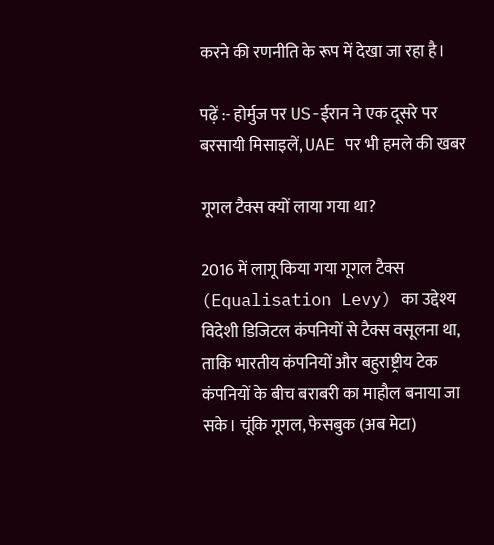करने की रणनीति के रूप में देखा जा रहा है।

पढ़ें :- होर्मुज पर US-ईरान ने एक दूसरे पर बरसायी मिसाइलें, UAE पर भी हमले की खबर

गूगल टैक्स क्यों लाया गया था?

2016 में लागू किया गया गूगल टैक्स (Equalisation Levy) का उद्देश्य विदेशी डिजिटल कंपनियों से टैक्स वसूलना था, ताकि भारतीय कंपनियों और बहुराष्ट्रीय टेक कंपनियों के बीच बराबरी का माहौल बनाया जा सके। चूंकि गूगल, फेसबुक (अब मेटा)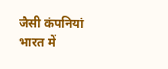जैसी कंपनियां भारत में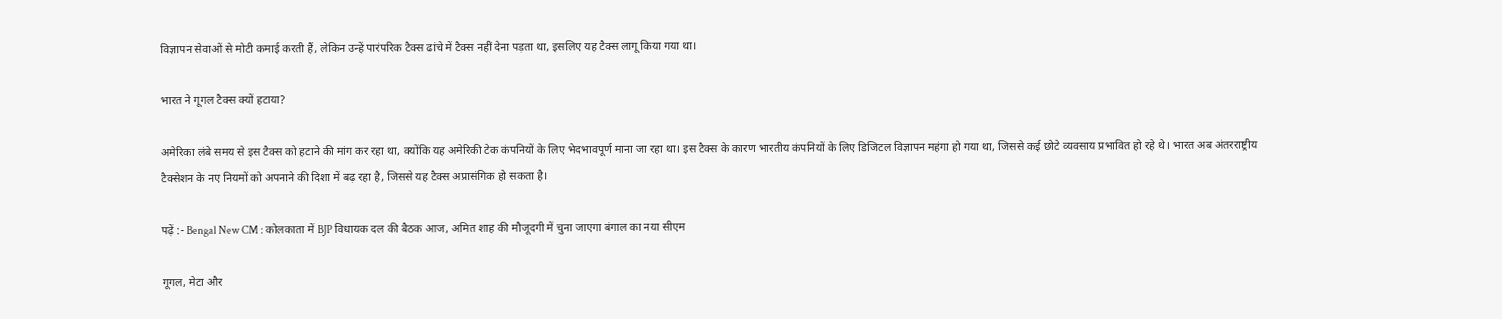विज्ञापन सेवाओं से मोटी कमाई करती हैं, लेकिन उन्हें पारंपरिक टैक्स ढांचे में टैक्स नहीं देना पड़ता था, इसलिए यह टैक्स लागू किया गया था।

भारत ने गूगल टैक्स क्यों हटाया?

अमेरिका लंबे समय से इस टैक्स को हटाने की मांग कर रहा था, क्योंकि यह अमेरिकी टेक कंपनियों के लिए भेदभावपूर्ण माना जा रहा था। इस टैक्स के कारण भारतीय कंपनियों के लिए डिजिटल विज्ञापन महंगा हो गया था, जिससे कई छोटे व्यवसाय प्रभावित हो रहे थे। भारत अब अंतरराष्ट्रीय टैक्सेशन के नए नियमों को अपनाने की दिशा में बढ़ रहा है, जिससे यह टैक्स अप्रासंगिक हो सकता है।

पढ़ें :- Bengal New CM : कोलकाता में BJP विधायक दल की बैठक आज, अमित शाह की मौजूदगी में चुना जाएगा बंगाल का नया सीएम

गूगल, मेटा और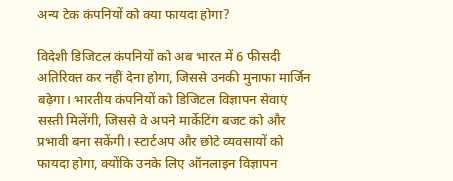अन्य टेक कंपनियों को क्या फायदा होगा?

विदेशी डिजिटल कंपनियों को अब भारत में 6 फीसदी अतिरिक्त कर नहीं देना होगा, जिससे उनकी मुनाफा मार्जिन बढ़ेगा। भारतीय कंपनियों को डिजिटल विज्ञापन सेवाएं सस्ती मिलेंगी, जिससे वे अपने मार्केटिंग बजट को और प्रभावी बना सकेंगी। स्टार्टअप और छोटे व्यवसायों को फायदा होगा, क्योंकि उनके लिए ऑनलाइन विज्ञापन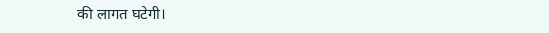की लागत घटेगी।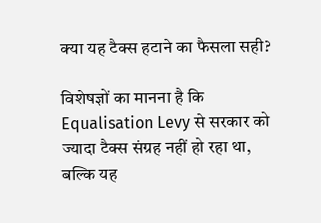क्या यह टैक्स हटाने का फैसला सही?

विशेषज्ञों का मानना है कि Equalisation Levy से सरकार को ज्यादा टैक्स संग्रह नहीं हो रहा था, बल्कि यह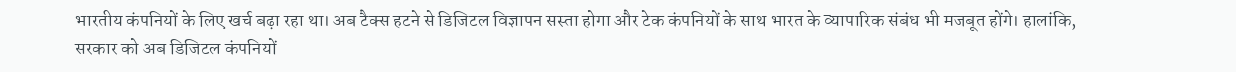भारतीय कंपनियों के लिए खर्च बढ़ा रहा था। अब टैक्स हटने से डिजिटल विज्ञापन सस्ता होगा और टेक कंपनियों के साथ भारत के व्यापारिक संबंध भी मजबूत होंगे। हालांकि, सरकार को अब डिजिटल कंपनियों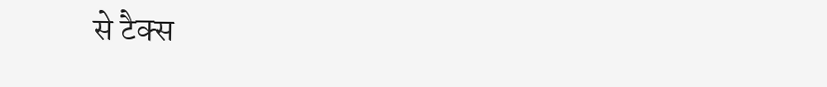से टैक्स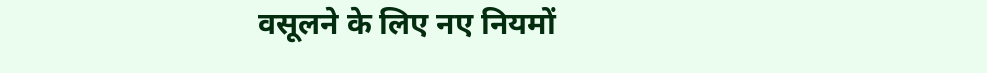वसूलने के लिए नए नियमों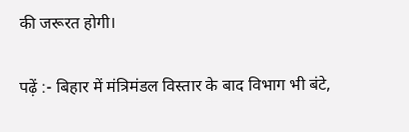की जरूरत होगी।

पढ़ें :- बिहार में मंत्रिमंडल विस्तार के बाद विभाग भी बंटे,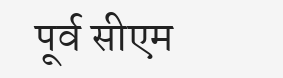पूर्व सीएम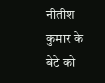नीतीश कुमार के बेटे को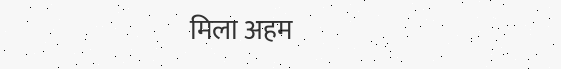मिला अहम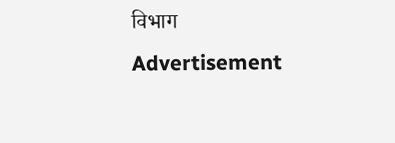विभाग
Advertisement